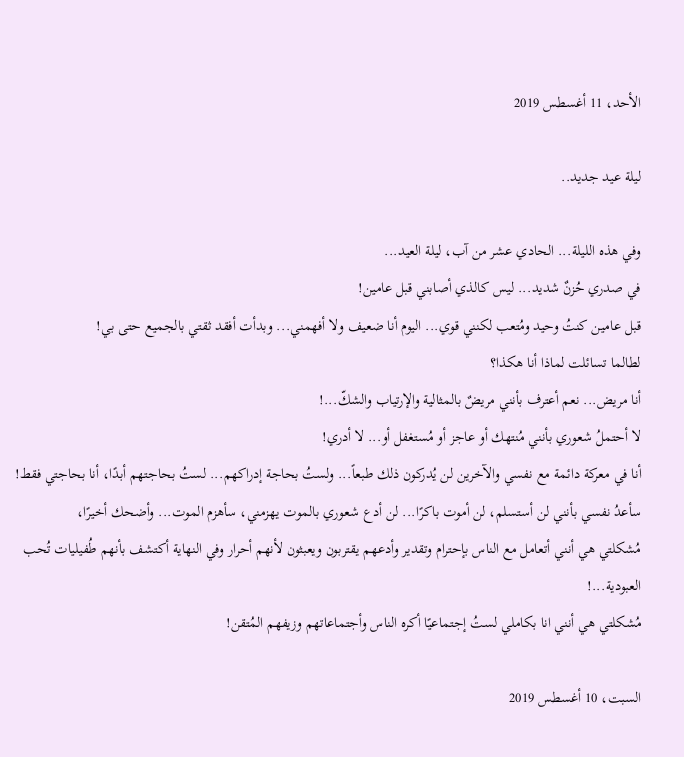الأحد، 11 أغسطس 2019

ليلة عيد جديد..

وفي هذه الليلة... الحادي عشر من آب، ليلة العيد...
في صدري حُزنٌ شديد... ليس كالذي أصابني قبل عامين!
قبل عامين كنتُ وحيد ومُتعب لكنني قوي... اليوم أنا ضعيف ولا أفهمني... وبدأت أفقد ثقتي بالجميع حتى بي!
لطالما تسائلت لماذا أنا هكذا؟
أنا مريض... نعم أعترف بأنني مريضٌ بالمثالية والإرتياب والشكّ...!
لا أحتملُ شعوري بأنني مُنتهك أو عاجز أو مُستغفل أو... لا أدري!
أنا في معركة دائمة مع نفسي والآخرين لن يُدركون ذلك طبعاً... ولستُ بحاجة إدراكهم... لستُ بحاجتهم أبدًا، أنا بحاجتي فقط!
سأعدُ نفسي بأنني لن أستسلم، لن أموت باكرًا... لن أدع شعوري بالموت يهزمني، سأهزم الموت... وأضحك أخيرًا،
مُشكلتي هي أنني أتعامل مع الناس بإحترام وتقدير وأدعهم يقتربون ويعبثون لأنهم أحرار وفي النهاية أكتشف بأنهم طُفيليات تُحب العبودية...!
مُشكلتي هي أنني انا بكاملي لستُ إجتماعيًا أكره الناس وأجتماعاتهم وزيفهم المُتقن!

السبت، 10 أغسطس 2019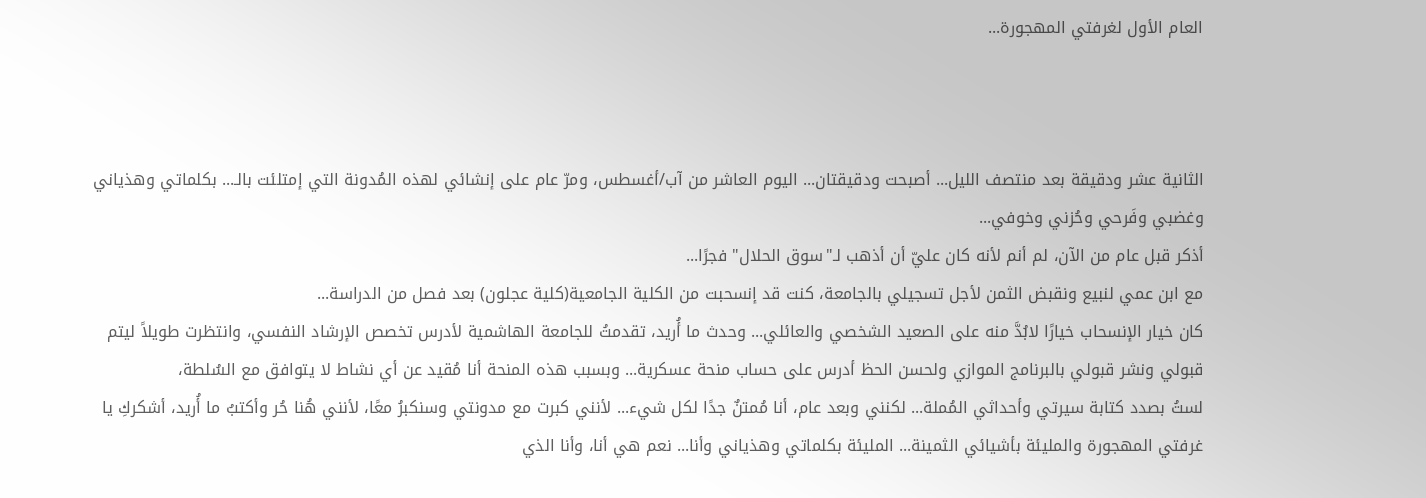العام الأول لغرفتي المهجورة...



الثانية عشر ودقيقة بعد منتصف الليل... أصبحت ودقيقتان... اليوم العاشر من آب/أغسطس، ومرّ عام على إنشائي لهذه المُدونة التي إمتلئت بالـ... بكلماتي وهذياني وغضبي وفَرحي وحُزني وخوفي...
أذكر قبل عام من الآن، لم أنم لأنه كان عليّ أن أذهب لـ"سوق الحلال" فجرًا...
مع ابن عمي لنبيع ونقبض الثمن لأجل تسجيلي بالجامعة، كنت قد إنسحبت من الكلية الجامعية(كلية عجلون) بعد فصل من الدراسة...
كان خيار الإنسحاب خيارًا لابُدَّ منه على الصعيد الشخصي والعائلي... وحدث ما أُريد، تقدمتُ للجامعة الهاشمية لأدرس تخصص الإرشاد النفسي، وانتظرت طويلاً ليتم قبولي ونشر قبولي بالبرنامج الموازي ولحسن الحظ أدرس على حساب منحة عسكرية... وبسبب هذه المنحة أنا مُقيد عن أي نشاط لا يتوافق مع السُلطة،
لستُ بصدد كتابة سيرتي وأحداثي المُملة... لكنني وبعد عام، أنا مُمتنٌ جدًا لكل شيء... لأنني كبرت مع مدونتي وسنكبرُ معًا، لأنني هُنا حُر وأكتبُ ما أُريد، أشكركِ يا غرفتي المهجورة والمليئة بأشيائي الثمينة... المليئة بكلماتي وهذياني وأنا... نعم هي أنا، وأنا الذي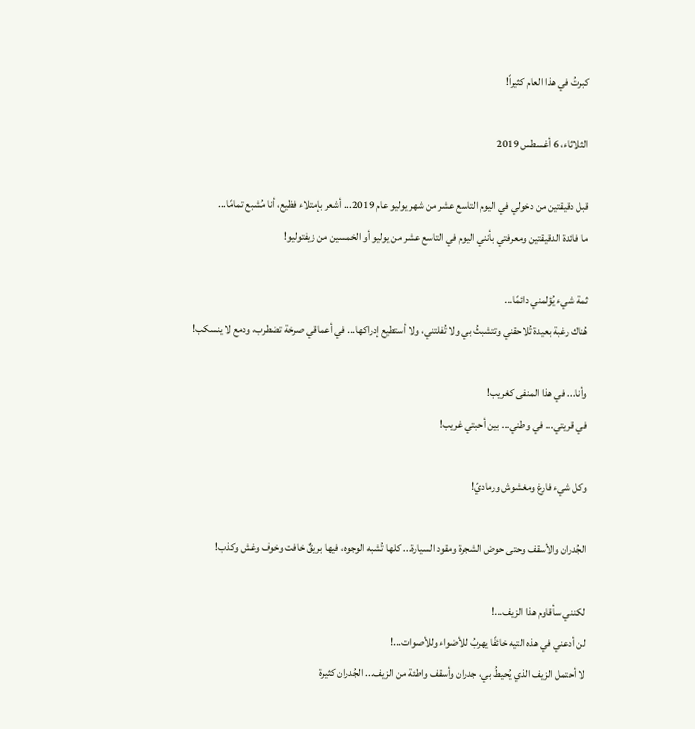كبرتُ في هذا العام كثيراً!

الثلاثاء، 6 أغسطس 2019

قبل دقيقتين من دخولي في اليوم التاسع عشر من شهر يوليو عام 2019... أشعر بإمتلاء فظيع، أنا مُشبع تمامًا...
ما فائدة الدقيقتين ومعرفتي بأنني اليوم في التاسع عشر من يوليو أو الخمسين من زيفتوليو!

ثمة شيء يُؤلمني دائمًا...
هُناك رغبة بعيدة تُلاحقني وتتشبثُ بي ولا تُفلتني، ولا أستطيع إدراكها... في أعماقي صرخة تضطرب، ودمع لا ينسكب!

وأنا... في هذا المنفى كغريب!
في قريتي... في وطني... بين أحبتي غريب!

وكل شيء فارغ ومغشوش ورماديّ!

الجُدران والأسقف وحتى حوض الشجرة ومقود السيارة... كلها تُشبه الوجوه، فيها بريقٌ خافت وخوف وغش وكذب!

لكنني سأقاوم هذا الزيف...!
لن أدعني في هذه التيه خائفًا يهربُ للأضواء وللأصوات...!
لا أحتمل الزيف الذي يُحيطُ بي، جدران وأسقف واطئة من الزيف... الجُدران كثيرة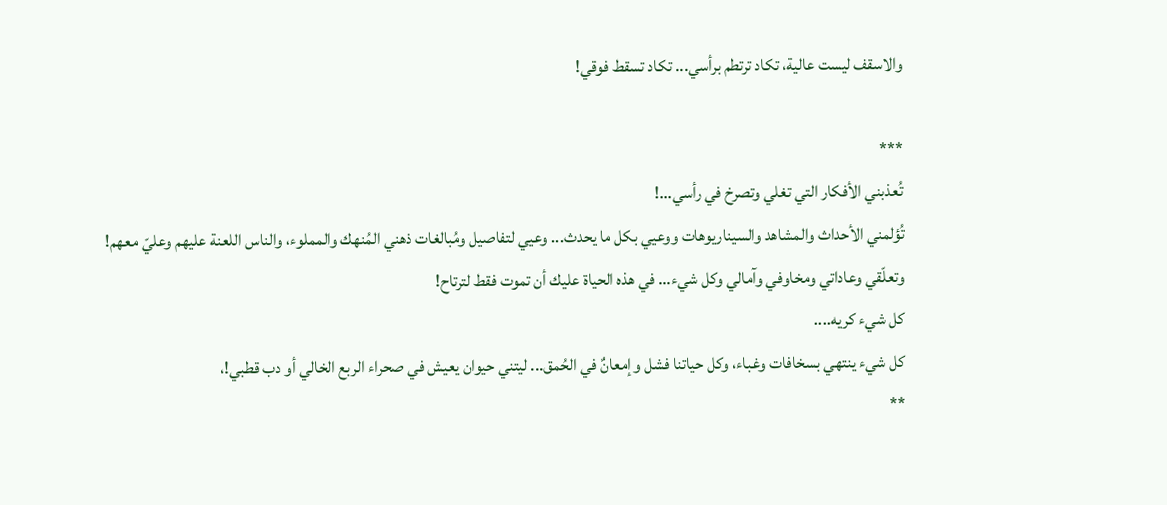والاسقف ليست عالية، تكاد ترتطم برأسي... تكاد تسقط فوقي!

***
تُعذبني الأفكار التي تغلي وتصرخ في رأسي...!
تُؤلمني الأحداث والمشاهد والسيناريوهات ووعيي بكل ما يحدث... وعيي لتفاصيل ومُبالغات ذهني المُنهك والمملوء، والناس اللعنة عليهم وعليّ معهم!
وتعلّقي وعاداتي ومخاوفي وآمالي وكل شيء... في هذه الحياة عليك أن تموت فقط لترتاح!
كل شيء كريه....
كل شيء ينتهي بسخافات وغباء، وكل حياتنا فشل وإمعانٌ في الحُمق... ليتني حيوان يعيش في صحراء الربع الخالي أو دب قطبي!،
**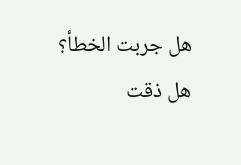هل جربت الخطأ؟
هل ذقت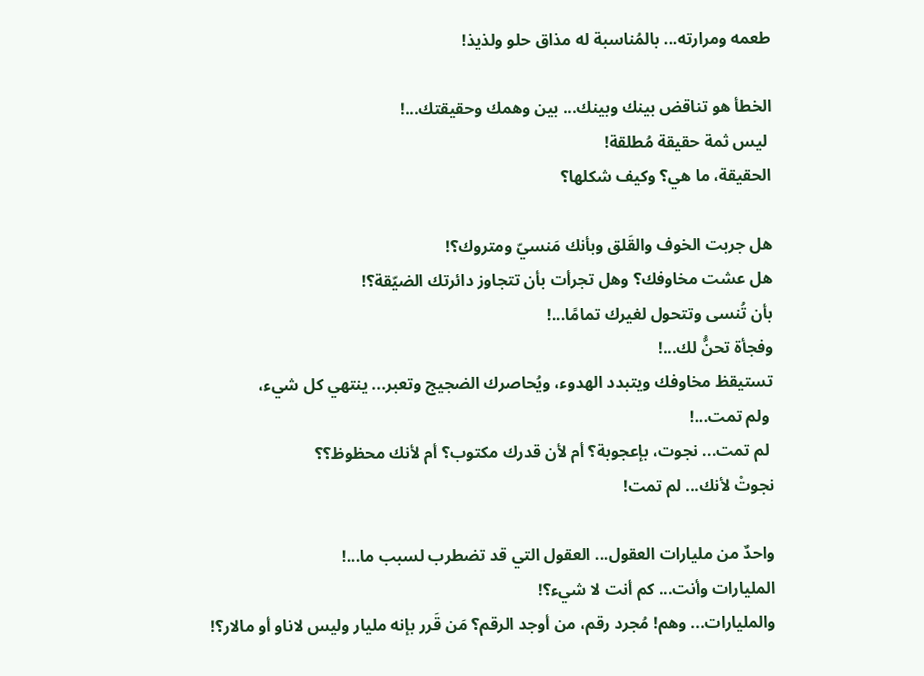طعمه ومرارته... بالمُناسبة له مذاق حلو ولذيذ!

الخطأ هو تناقض بينك وبينك... بين وهمك وحقيقتك...!
 ليس ثمة حقيقة مُطلقة!
الحقيقة، ما هي؟ وكيف شكلها؟

هل جربت الخوف والقَلق وبأنك مَنسيّ ومتروك؟!
هل عشت مخاوفك؟ وهل تجرأت بأن تتجاوز دائرتك الضيّقة؟!
بأن تُنسى وتتحول لغيرك تمامًا...!
وفجأة تحنُّ لك...!
تستيقظ مخاوفك ويتبدد الهدوء، ويُحاصرك الضجيج وتعبر... ينتهي كل شيء،
 ولم تمت...!
 لم تمت... نجوت، بإعجوبة؟ أم لأن قدرك مكتوب؟ أم لأنك محظوظ؟؟
نجوتْ لأنك... لم تمت!

واحدٌ من مليارات العقول... العقول التي قد تضطرب لسبب ما...!
المليارات وأنت... كم أنت لا شيء؟!
والمليارات... وهم! مُجرد رقم، من أوجد الرقم؟ مَن قَرر بإنه مليار وليس لاناو أو مالار؟!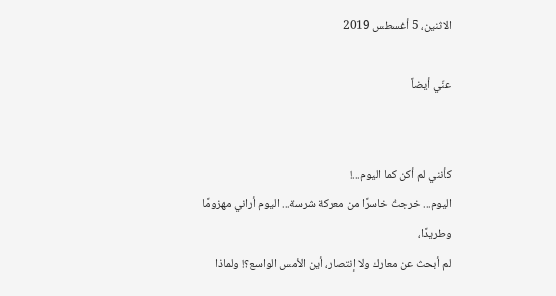الاثنين، 5 أغسطس 2019

عنّي أيضاً


كأنني لم أكن كما اليوم...!
اليوم... خرجتُ خاسرًا من معركة شرسة... اليوم أراني مهزومًا وطريدًا،
لم أبحث عن معارك ولا إنتصار، أين الأمس الواسع؟! ولماذا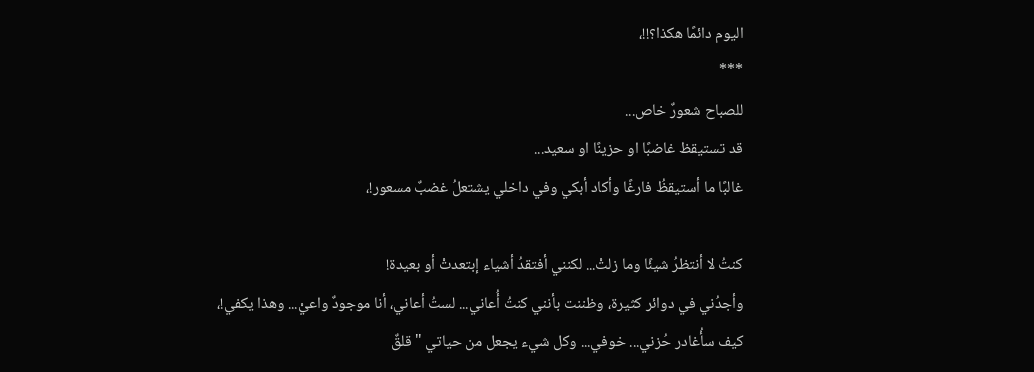اليوم دائمًا هكذا؟!!،
***
للصباح شعورٌ خاص...
قد تستيقظ غاضبًا او حزينًا او سعيد...
غالبًا ما أستيقظُ فارغًا وأكاد أبكي وفي داخلي يشتعلُ غضبٌ مسعور!،

كنتُ لا أنتظرُ شيئًا وما زلتْ... لكنني أفتقدُ أشياء إبتعدتْ أو بعيدة!
وأجدُني في دوائر كثيرة، وظننت بأنني كنتُ أُعاني... لستُ أعاني، أنا موجودٌ واعيْ... وهذا يكفي!،
كيف سأُغادر حُزني... خوفي... وكل شيء يجعل من حياتي "قلقٌ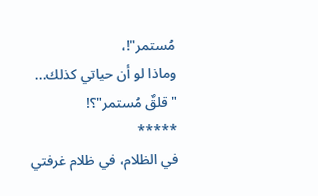مُستمر"!،
وماذا لو أن حياتي كذلك... "قلقٌ مُستمر"؟!
*****
في الظلام، في ظلام غرفتي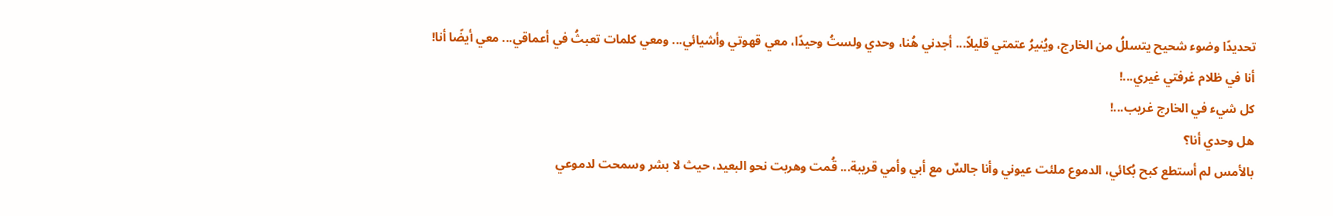تحديدًا وضوء شحيح يتسللُ من الخارج، ويُنيرُ عتمتي قليلاً... أجدني هُنا، وحدي ولستُ وحيدًا، معي قهوتي وأشيائي... ومعي كلمات تعبثُ في أعماقي... معي أيضًا أنا!
أنا في ظلام غرفتي غيري...!
كل شيء في الخارج غريب...!
هل وحدي أنا؟
بالأمس لم أستطع كبح بُكائي، الدموع ملئت عيوني وأنا جالسٌ مع أبي وأمي قريبة... قُمت وهربت نحو البعيد، حيث لا بشر وسمحت لدموعي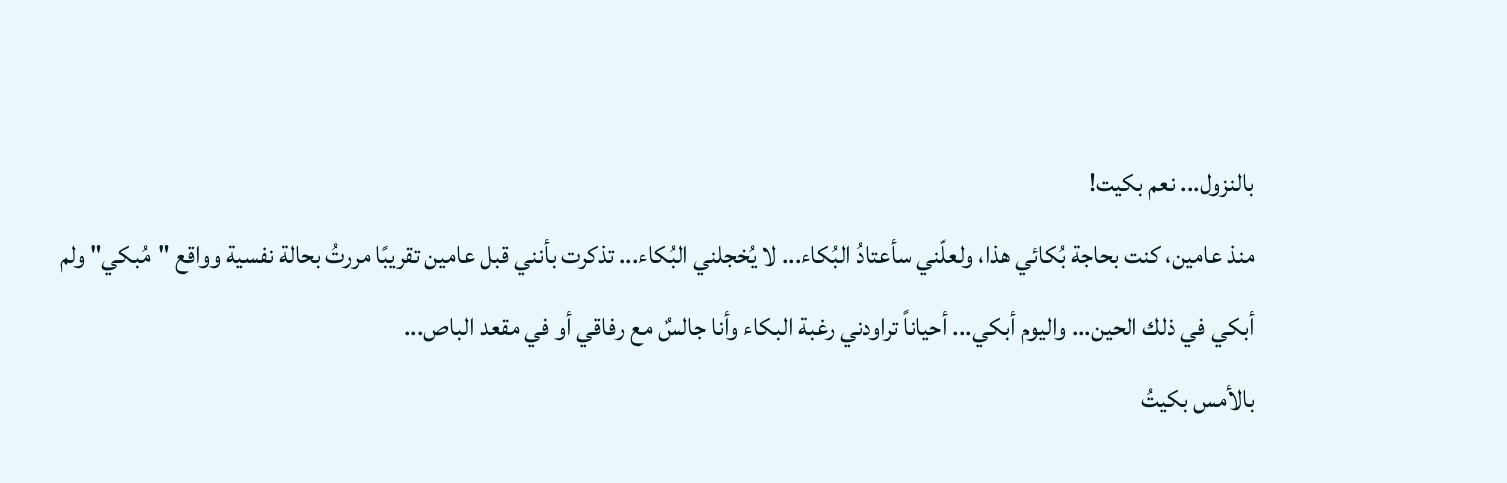بالنزول... نعم بكيت!
منذ عامين، كنت بحاجة بُكائي هذا، ولعلّني سأعتادُ البُكاء... لا يُخجلني البُكاء... تذكرت بأنني قبل عامين تقريبًا مررتُ بحالة نفسية وواقع "مُبكي" ولم أبكي في ذلك الحين... واليوم أبكي... أحياناً تراودني رغبة البكاء وأنا جالسٌ مع رفاقي أو في مقعد الباص...
بالأمس بكيتُ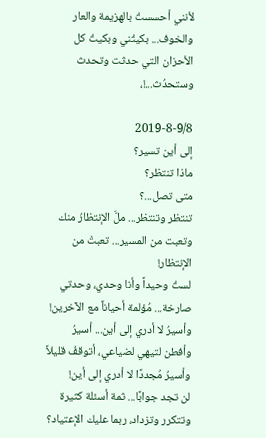لأنني أحسستُ بالهزيمة والعار والخوف... بكيتُني وبكيتُ كل الأحزان التي حدثت وتحدث وستحدُث...!،

2019-8-9/8
إلى أين تسير؟
ماذا تنتظر؟
متى تصل...؟
تنتظر وتنتظر... ملَّ الإنتظارُ منك وتعبت من المسير... تعبتْ من الإنتظار!
لستُ وحيداً وأنا وحدي، وحدتي صارخة... مُؤلمة أحياناً مع الآخرين!
وأسيرُ لا أدري إلى أين... أسيرُ وأفطن لتيهي لضياعي، أتوقفُ قليلاً وأسيرُ مُجددًا لا أدري إلى أين!
لن تجد جوابًا... ثمة أسئلة كثيرة وتتكرر وتزداد، ربما عليك الإعتياد؟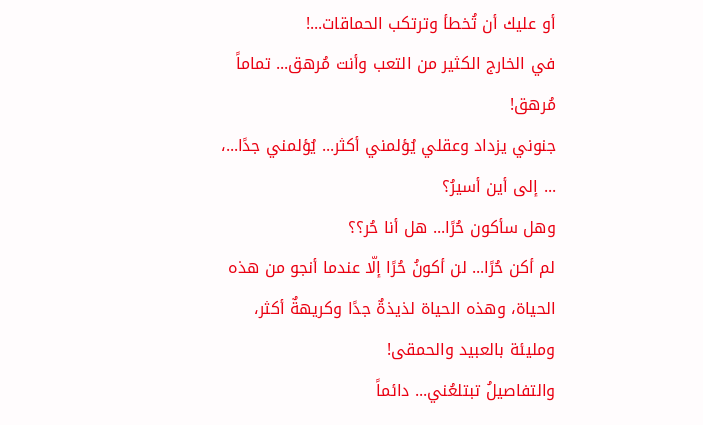أو عليك أن تُخطأ وترتكب الحماقات...!
في الخارج الكثير من التعب وأنت مُرهق... تماماً مُرهق!
جنوني يزداد وعقلي يُؤلمني أكثر... يُؤلمني جدًا...،
... إلى أين أسيرُ؟
وهل سأكون حُرًا... هل أنا حُر؟؟
لم أكن حُرًا... لن أكونُ حُرًا إلّا عندما أنجو من هذه الحياة، وهذه الحياة لذيذةٌ جدًا وكريهةٌ أكثر، ومليئة بالعبيد والحمقى!
والتفاصيلُ تبتلعُني... دائماً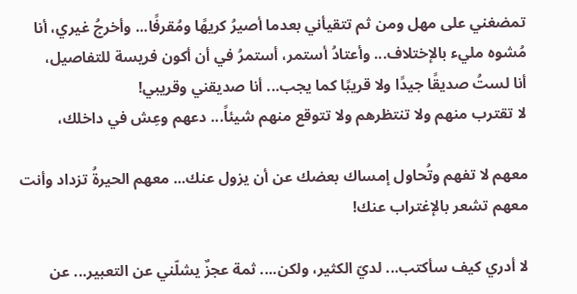تمضغني على مهل ومن ثم تتقيأني بعدما أصيرُ كريهًا ومُقرفًا... وأخرجُ غيري، أنا مُشوه مليء بالإختلاف... وأعتادُ أستمر، أستمرُ في أن أكون فريسة للتفاصيل،
أنا لستُ صديقًا جيدًا ولا قريبًا كما يجب... أنا صديقني وقريبي!
لا تقترب منهم ولا تنتظرهم ولا تتوقع منهم شيئاً... دعهم وعِش في داخلك،

معهم لا تفهم وتُحاول إمساك بعضك عن أن يزول عنك... معهم الحيرةُ تزداد وأنت معهم تشعر بالإغتراب عنك!

لا أدري كيف سأكتب... لديّ الكثير، ولكن.... ثمة عجزٌ يشلّني عن التعبير... عن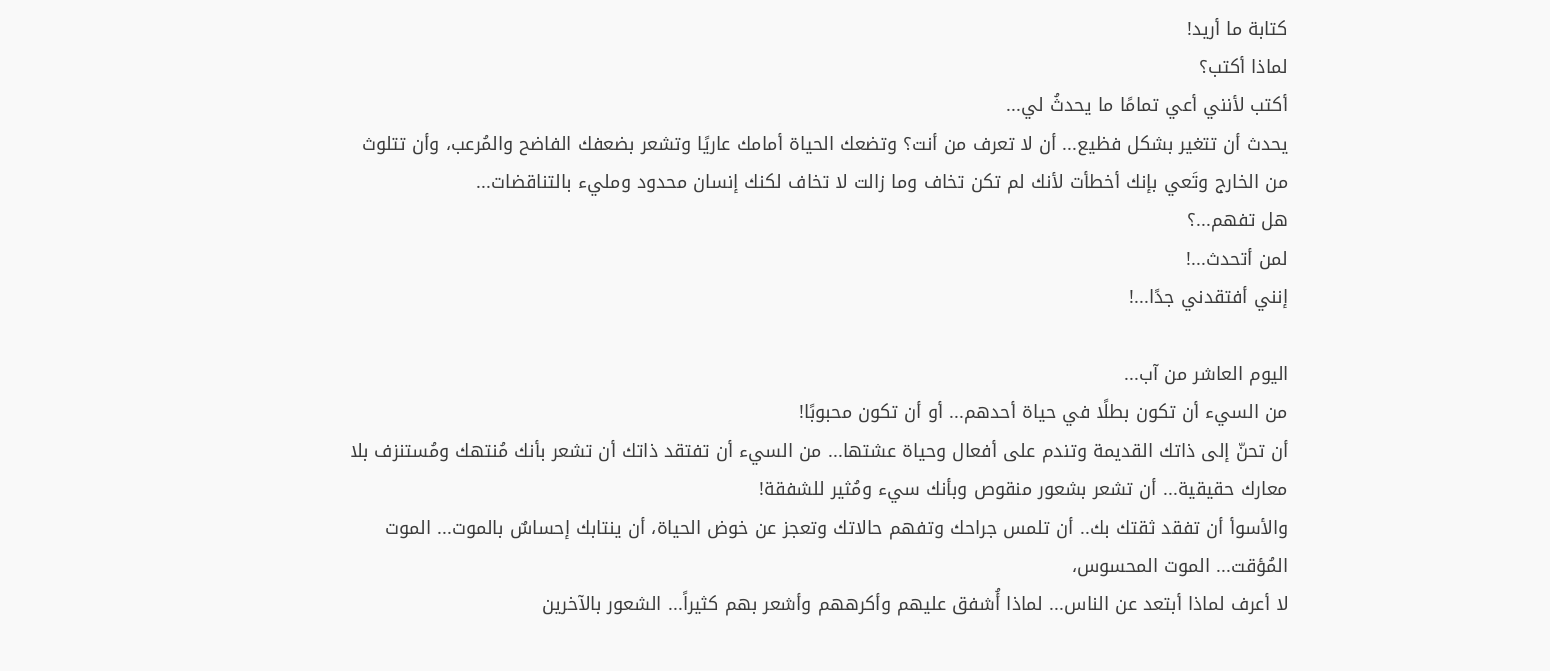كتابة ما أريد!
لماذا أكتب؟
أكتب لأنني أعي تمامًا ما يحدثُ لي...
يحدث أن تتغير بشكل فظيع... أن لا تعرف من أنت؟ وتضعك الحياة أمامك عاريًا وتشعر بضعفك الفاضح والمُرعب، وأن تتلوث من الخارج وتَعي بإنك أخطأت لأنك لم تكن تخاف وما زالت لا تخاف لكنك إنسان محدود ومليء بالتناقضات...
هل تفهم...؟
لمن أتحدث...!
إنني أفتقدني جدًا...!

اليوم العاشر من آب...
من السيء أن تكون بطلًا في حياة أحدهم... أو أن تكون محبوبًا!
أن تحنّ إلى ذاتك القديمة وتندم على أفعال وحياة عشتها... من السيء أن تفتقد ذاتك أن تشعر بأنك مُنتهك ومُستنزف بلا معارك حقيقية... أن تشعر بشعور منقوص وبأنك سيء ومُثير للشفقة!
والأسوأ أن تفقد ثقتك بك.. أن تلمس جراحك وتفهم حالاتك وتعجز عن خوض الحياة، أن ينتابك إحساسٌ بالموت... الموت المُؤقت... الموت المحسوس،
لا أعرف لماذا أبتعد عن الناس... لماذا أُشفق عليهم وأكرههم وأشعر بهم كثيراً... الشعور بالآخرين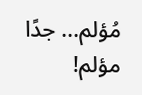مُؤلم... جدًا مؤلم!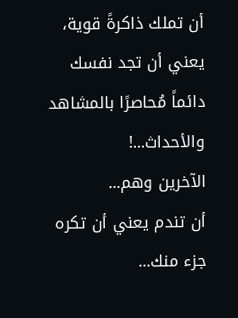أن تملك ذاكرةً قوية، يعني أن تجد نفسك دائماً مُحاصرًا بالمشاهد والأحداث...!
الآخرين وهم...
أن تندم يعني أن تكره جزء منك...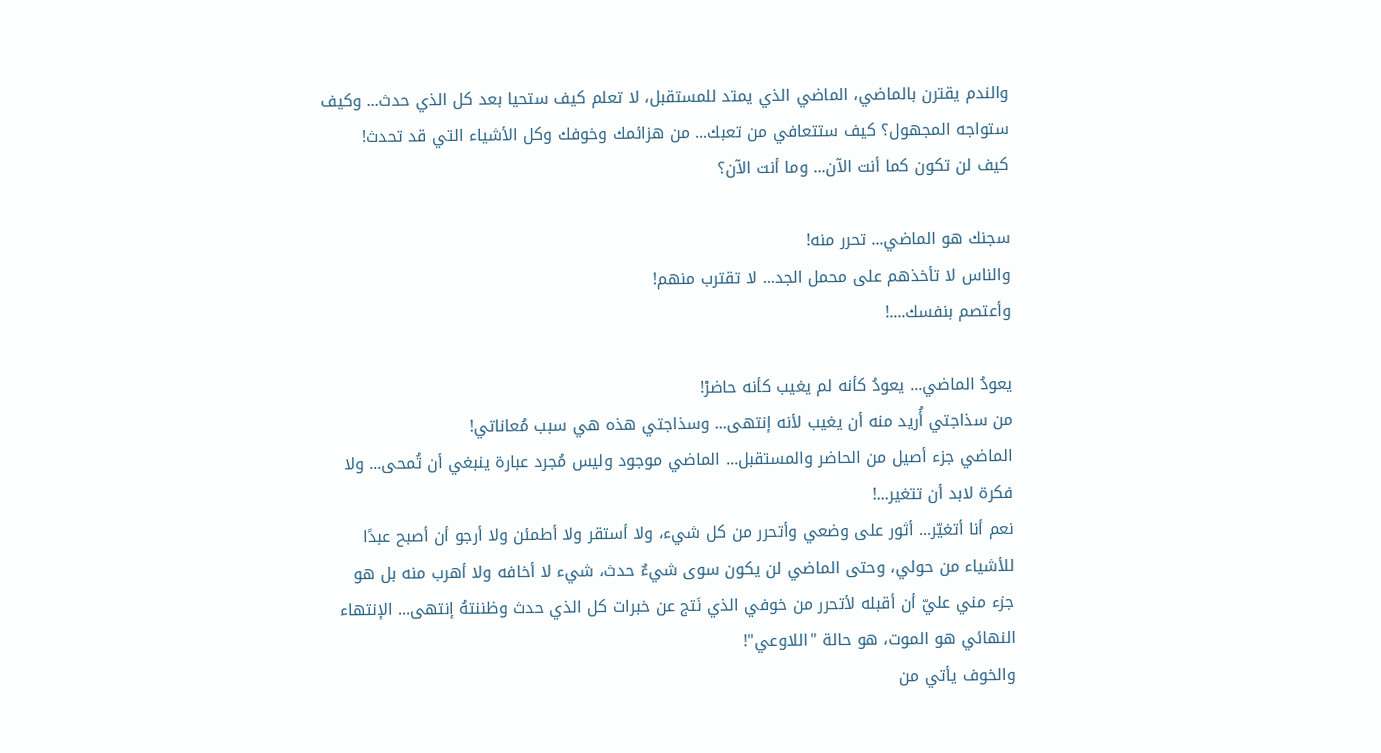والندم يقترن بالماضي، الماضي الذي يمتد للمستقبل، لا تعلم كيف ستحيا بعد كل الذي حدث... وكيف ستواجه المجهول؟ كيف ستتعافي من تعبك... من هزائمك وخوفك وكل الأشياء التي قد تحدث!
كيف لن تكون كما أنت الآن... وما أنت الآن؟

سجنك هو الماضي... تحرر منه!
والناس لا تأخذهم على محمل الجد... لا تقترب منهم!
وأعتصم بنفسك....!

يعودُ الماضي... يعودُ كأنه لم يغيب كأنه حاضرْ!
من سذاجتي أُريد منه أن يغيب لأنه إنتهى... وسذاجتي هذه هي سبب مُعاناتي!
الماضي جزء أصيل من الحاضر والمستقبل... الماضي موجود وليس مُجرد عبارة ينبغي أن تُمحى... ولا فكرة لابد أن تتغير...!
نعم أنا أتغيّر... أثور على وضعي وأتحرر من كل شيء، ولا أستقر ولا أطمئن ولا أرجو أن أصبح عبدًا للأشياء من حولي، وحتى الماضي لن يكون سوى شيءٌ حدث، شيء لا أخافه ولا أهرب منه بل هو جزء مني عليّ أن أقبله لأتحرر من خوفي الذي نَتج عن خبرات كل الذي حدث وظننتهُ إنتهى... الإنتهاء النهائي هو الموت، هو حالة "اللاوعي"!
والخوف يأتي من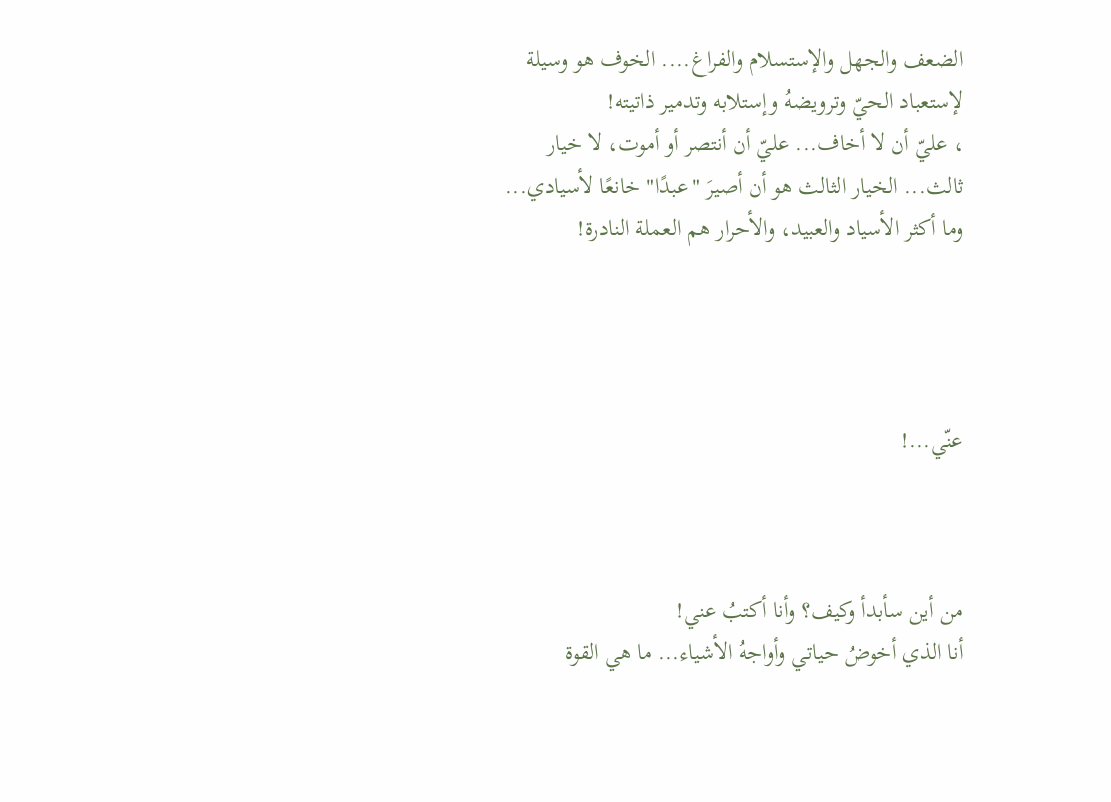الضعف والجهل والإستسلام والفراغ.... الخوف هو وسيلة لإستعباد الحيّ وترويضهُ وإستلابه وتدمير ذاتيته!
، عليّ أن لا أخاف... عليّ أن أنتصر أو أموت، لا خيار ثالث... الخيار الثالث هو أن أصيرَ "عبدًا" خانعًا لأسيادي... وما أكثر الأسياد والعبيد، والأحرار هم العملة النادرة!




عنّي...!



من أين سأبدأ وكيف؟ وأنا أكتبُ عني!
أنا الذي أخوضُ حياتي وأواجهُ الأشياء... ما هي القوة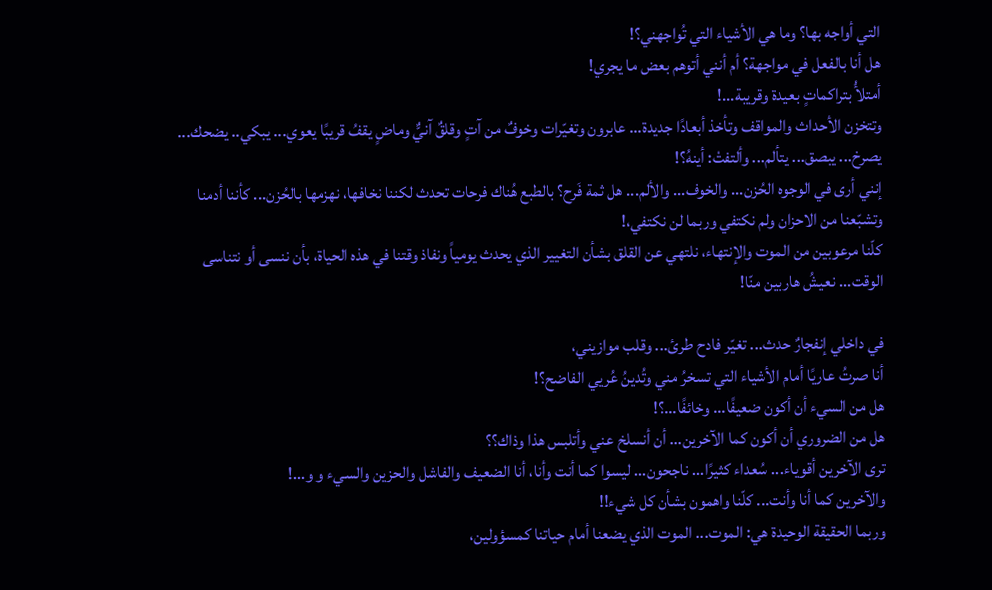التي أواجه بها؟ وما هي الأشياء التي تُواجهني؟!
هل أنا بالفعل في مواجهة؟ أم أنني أتوهم بعض ما يجري!
أمتلأُ بتراكماتٍ بعيدة وقريبة...!
وتتخزن الأحداث والمواقف وتأخذ أبعادًا جديدة... عابرون وتغيّرات وخوفٌ من آتٍ وقلقٌ آنيٌّ وماضٍ يقفُ قريبًا يعوي... يبكي.. يضحك... يصرخ... يبصق... يتألم... وألتفتْ: أينهُ؟!
إنني أرى في الوجوه الحُزن... والخوف... والألم... هل ثمة فَرح؟ بالطبع هُناك فرحات تحدث لكننا نخافها، نهزمها بالحُزن... كأننا أدمنا وتشبّعنا من الاحزان ولم نكتفي وربما لن نكتفي،!
كلّنا مرعوبين من الموت والإنتهاء، نلتهي عن القلق بشأن التغيير الذي يحدث يومياً ونفاذ وقتنا في هذه الحياة، بأن ننسى أو نتناسى الوقت... نعيشُ هاربين منّا!

في داخلي إنفجارٌ حدث... تغيّر فادح طرئ... وقلب موازيني،
أنا صرتُ عاريًا أمام الأشياء التي تسخرُ مني وتُدينُ عُريي الفاضح؟!
هل من السيء أن أكون ضعيفًا... وخائفًا...؟!
هل من الضروري أن أكون كما الآخرين... أن أنسلخ عني وأتلبس هذا وذاك؟؟
ترى الآخرين أقوياء... سُعداء كثيرًا... ناجحون... ليسوا كما أنت وأنا، أنا الضعيف والفاشل والحزين والسيء و و...!
والآخرين كما أنا وأنت... كلّنا واهمون بشأن كل شيء!!
وربما الحقيقة الوحيدة هي: الموت... الموت الذي يضعنا أمام حياتنا كمسؤولين،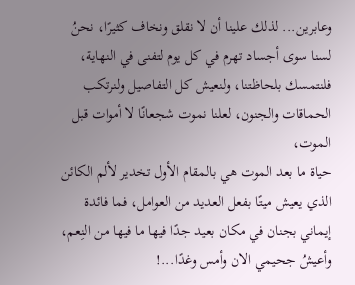وعابرين... لذلك علينا أن لا نقلق ونخاف كثيرًا، نحنُ لسنا سوى أجساد تهرم في كل يوم لتفنى في النهاية، فلنتمسك بلحاظتنا، ولنعيش كل التفاصيل ولنرتكب الحماقات والجنون، لعلنا نموت شجعانًا لا أموات قبل الموت،
حياة ما بعد الموت هي بالمقام الأول تخدير لألم الكائن الذي يعيش ميتًا بفعل العديد من العوامل، فما فائدة إيماني بجنان في مكان بعيد جدًا فيها ما فيها من النِعم، وأعيشُ جحيمي الان وأمس وغدًا...!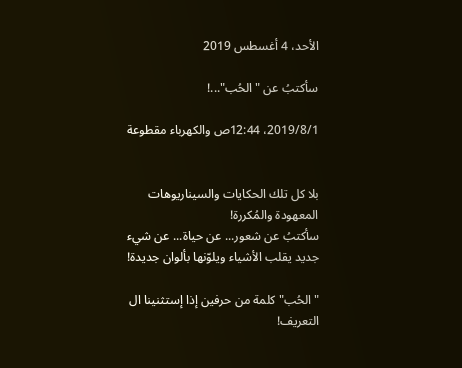الأحد، 4 أغسطس 2019

سأكتبُ عن "الحُب"...!

2019/8/1، 12:44ص والكهرباء مقطوعة


بلا كل تلك الحكايات والسيناريوهات المعهودة والمُكررة!
سأكتبُ عن شعور... عن حياة... عن شيء جديد يقلب الأشياء ويلوّنها بألوان جديدة!

"الحُب" كلمة من حرفين إذا إستثنينا ال التعريف!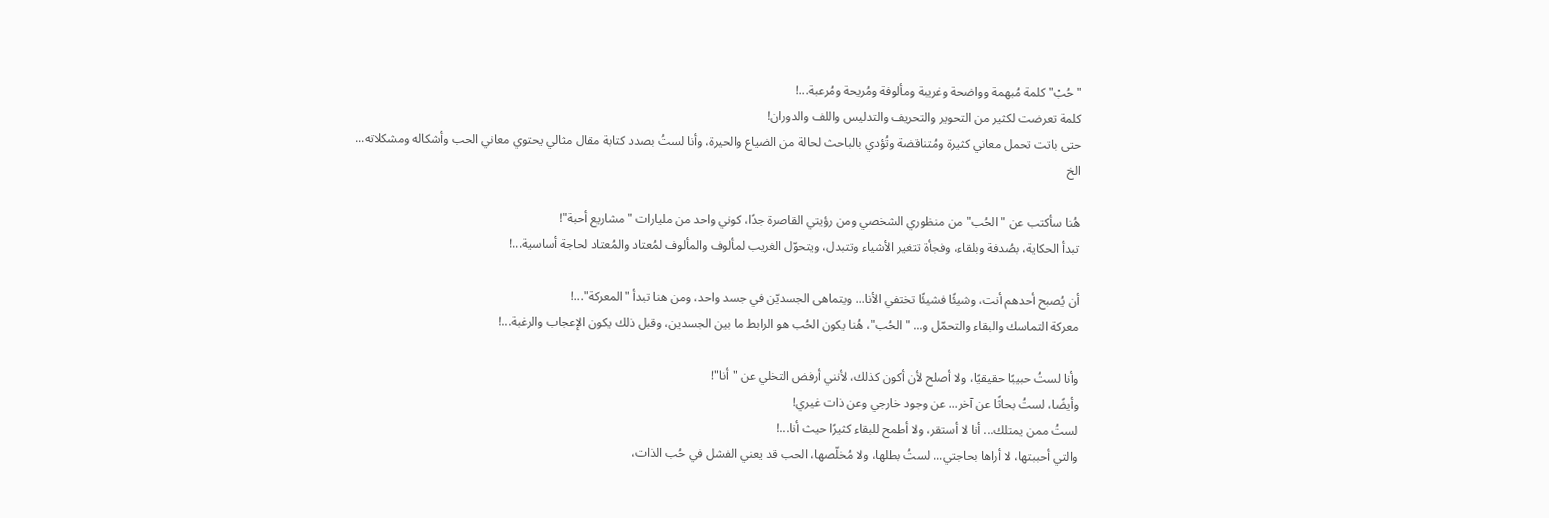"حُبْ" كلمة مُبهمة وواضحة وغريبة ومألوفة ومُريحة ومُرعبة...!
كلمة تعرضت لكثير من التحوير والتحريف والتدليس واللف والدوران!
حتى باتت تحمل معاني كثيرة ومُتناقضة وتُؤدي بالباحث لحالة من الضياع والحيرة، وأنا لستُ بصدد كتابة مقال مثالي يحتوي معاني الحب وأشكاله ومشكلاته... الخ

هُنا سأكتب عن "الحُب" من منظوري الشخصي ومن رؤيتي القاصرة جدًا، كوني واحد من مليارات "مشاريع أحبة"!
تبدأ الحكاية، بصُدفة وبلقاء، وفجأة تتغير الأشياء وتتبدل، ويتحوّل الغريب لمألوف والمألوف لمُعتاد والمُعتاد لحاجة أساسية...!

أن يُصبح أحدهم أنت، وشيئًا فشيئًا تختفي الأنا... ويتماهى الجسديّن في جسد واحد، ومن هنا تبدأ "المعركة"...!
معركة التماسك والبقاء والتحمّل و... "الحُب"، هُنا يكون الحُب هو الرابط ما بين الجسدين، وقبل ذلك يكون الإعجاب والرغبة...!

وأنا لستُ حبيبًا حقيقيًا، ولا أصلح لأن أكون كذلك، لأنني أرفض التخلي عن "أنا"!
وأيضًا، لستُ بحاثًا عن آخر... عن وجود خارجي وعن ذات غيري!
لستُ ممن يمتلك... أنا لا أستقر، ولا أطمح للبقاء كثيرًا حيث أنا...!
والتي أحببتها، لا أراها بحاجتي... لستُ بطلها، ولا مُخلّصها، الحب قد يعني الفشل في حُب الذات،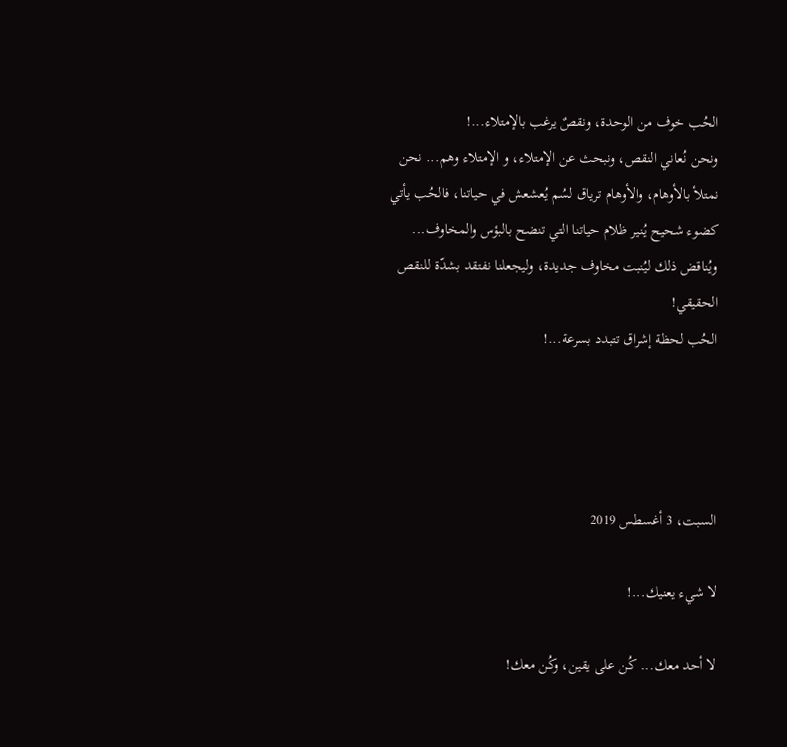الحُب خوف من الوحدة، ونقصٌ يرغب بالإمتلاء...!
ونحن نُعاني النقص، ونبحث عن الإمتلاء، و الإمتلاء وهم... نحن نمتلأ بالأوهام، والأوهام ترياق لسُم يُعشعش في حياتنا، فالحُب يأتي كضوء شحيح يُنير ظلام حياتنا التي تنضح بالبؤس والمخاوف... ويُناقض ذلك ليُنبت مخاوف جديدة، وليجعلنا نفتقد بشدّة للنقص الحقيقي!
الحُب لحظة إشراق تتبدد بسرعة...!




السبت، 3 أغسطس 2019

لا شيء يعنيك...!

لا أحد معك... كُن على يقين، وكُن معك!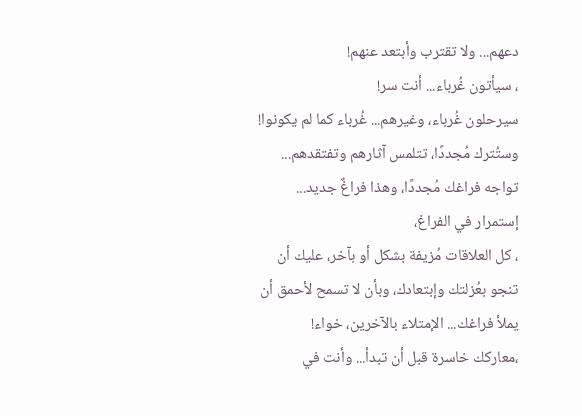دعهم... ولا تقترب وأبتعد عنهم!
، سيأتون غُرباء... أنت سر!
سيرحلون غُرباء، وغيرهم... غُرباء كما لم يكونوا!
وستُترك مُجددًا، تتلمس آثارهم وتفتقدهم... تواجه فراغك مُجددًا، وهذا فراغٌ جديد... إستمرار في الفراغ،
، كل العلاقات مُزيفة بشكل أو بآخر، عليك أن تنجو بعُزلتك وإبتعادك، وبأن لا تسمح لأحمق أن يملأ فراغك... الإمتلاء بالآخرين، خواء!
،معاركك خاسرة قبل أن تبدأ... وأنت في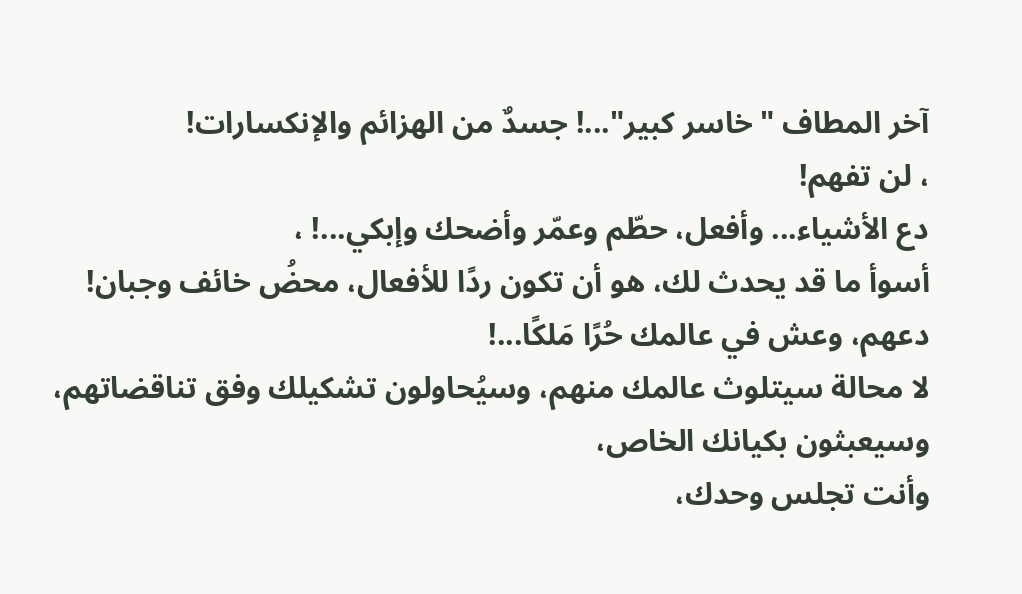آخر المطاف "خاسر كبير"...! جسدٌ من الهزائم والإنكسارات!
، لن تفهم!
دع الأشياء... وأفعل، حطّم وعمّر وأضحك وإبكي...! ،
أسوأ ما قد يحدث لك، هو أن تكون ردًا للأفعال، محضُ خائف وجبان!
دعهم، وعش في عالمك حُرًا مَلكًا...!
لا محالة سيتلوث عالمك منهم، وسيُحاولون تشكيلك وفق تناقضاتهم، وسيعبثون بكيانك الخاص،
وأنت تجلس وحدك،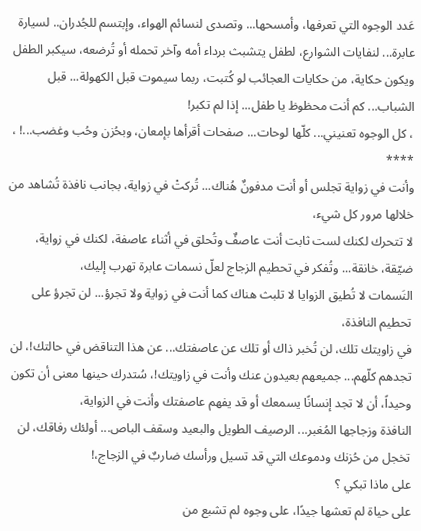عَدد الوجوه التي تعرفها، وأمسحها... وتصدى لنسائم الهواء، وإبتسم للجُدران.. لسيارة عابرة... لنفايات الشوارع، لطفل يتشبث برداء أمه وآخر تحمله أو تُرضعه، سيكبر الطفل ويكون حكاية، من حكايات العجائب لو كُتبت، ربما سيموت قبل الكهولة... قبل الشباب... كم أنت محظوظ يا طفل... إذا لم تكبر!
، كل الوجوه تعنيني... كلّها لوحات... صفحات أقرأها بإمعان، وبحُزن وحُب وغضب...! ،
****
وأنت في زواية تجلس أو أنت مدفونٌ هُناك... تُركتْ في زواية، بجانب نافذة تُشاهد من خلالها مرور كل شيء،
لا تتحرك لكنك لست ثابت أنت عاصفٌ وتُحلق في أثناء عاصفة، لكنك في زواية، ضيّقة، خانقة... وتُفكر في تحطيم الزجاج لعلّ نسمات عابرة تهرب إليك،
النَسمات لا تُطيق الزوايا لا تلبث هناك كما أنت في زواية ولا تجرؤ... لن تجرؤ على تحطيم النافذة،
في زاويتك تلك، لن تُخبر ذاك أو تلك عن عاصفتك... عن هذا التناقض في حالتك!، لن تجدهم كلّهم... جميعهم بعيدون عنك وأنت في زاويتك!، سُتدرك حينها معنى أن تكون وحيداً، أن لا تجد إنسانًا يسمعك أو قد يفهم عاصفتك وأنت في الزواية،
النافذة وزجاجها المُغبر... الرصيف الطويل والبعيد وسقف الباص... أولئك رفاقك، لن تخجل من حُزنك ودموعك التي قد تسيل ورأسك ضاربٌ في الزجاج،!
على ماذا تبكي ؟
على حياة لم تعشها جيدًا، على وجوه لم تشبع من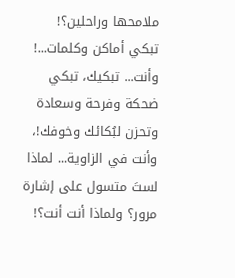ملامحها وراحلين؟!
تبكي أماكن وكلمات...!
وأنت... تبكيك، تبكي ضحكة وفرحة وسعادة وتحزن لبُكائك وخوفك!،
وأنت في الزاوية... لماذا لستَ متسول على إشارة مرور؟ ولماذا أنت أنت؟!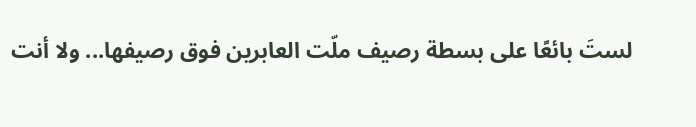لستَ بائعًا على بسطة رصيف ملّت العابرين فوق رصيفها... ولا أنت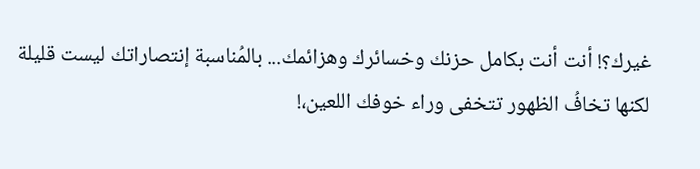غيرك؟! أنت أنت بكامل حزنك وخسائرك وهزائمك... بالمُناسبة إنتصاراتك ليست قليلة لكنها تخافُ الظهور تتخفى وراء خوفك اللعين،!